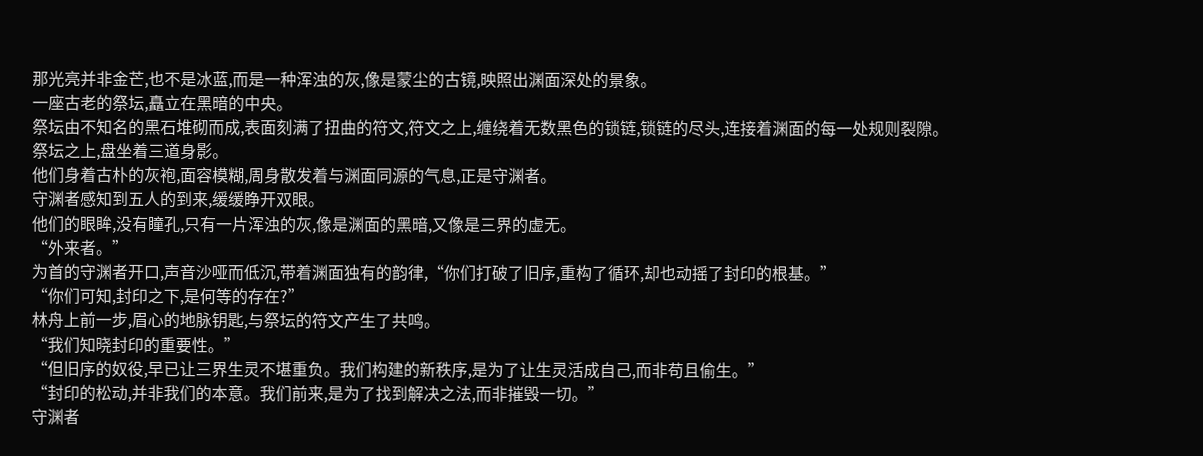那光亮并非金芒,也不是冰蓝,而是一种浑浊的灰,像是蒙尘的古镜,映照出渊面深处的景象。
一座古老的祭坛,矗立在黑暗的中央。
祭坛由不知名的黑石堆砌而成,表面刻满了扭曲的符文,符文之上,缠绕着无数黑色的锁链,锁链的尽头,连接着渊面的每一处规则裂隙。
祭坛之上,盘坐着三道身影。
他们身着古朴的灰袍,面容模糊,周身散发着与渊面同源的气息,正是守渊者。
守渊者感知到五人的到来,缓缓睁开双眼。
他们的眼眸,没有瞳孔,只有一片浑浊的灰,像是渊面的黑暗,又像是三界的虚无。
“外来者。”
为首的守渊者开口,声音沙哑而低沉,带着渊面独有的韵律,“你们打破了旧序,重构了循环,却也动摇了封印的根基。”
“你们可知,封印之下,是何等的存在?”
林舟上前一步,眉心的地脉钥匙,与祭坛的符文产生了共鸣。
“我们知晓封印的重要性。”
“但旧序的奴役,早已让三界生灵不堪重负。我们构建的新秩序,是为了让生灵活成自己,而非苟且偷生。”
“封印的松动,并非我们的本意。我们前来,是为了找到解决之法,而非摧毁一切。”
守渊者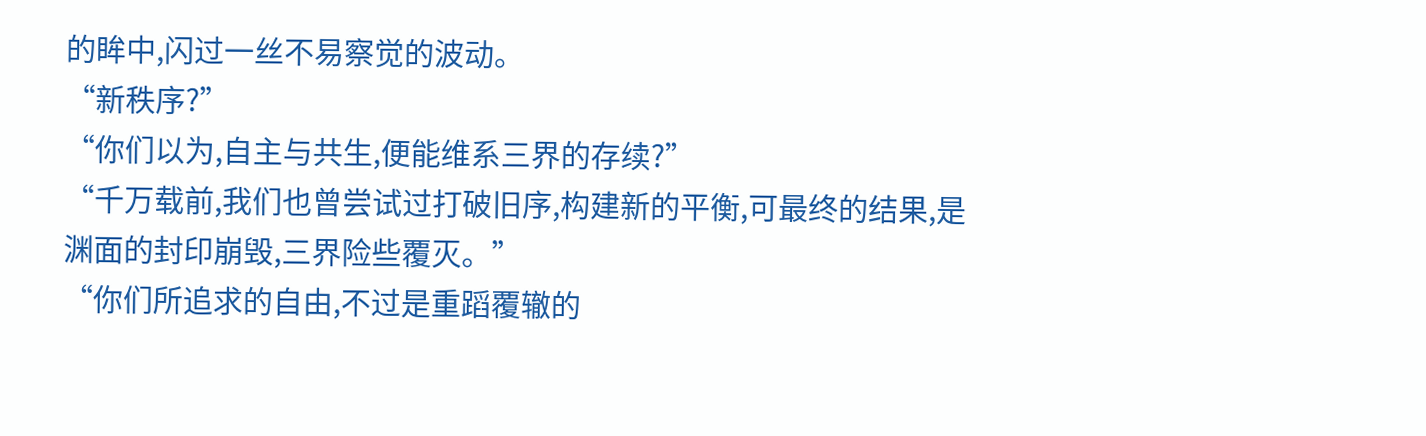的眸中,闪过一丝不易察觉的波动。
“新秩序?”
“你们以为,自主与共生,便能维系三界的存续?”
“千万载前,我们也曾尝试过打破旧序,构建新的平衡,可最终的结果,是渊面的封印崩毁,三界险些覆灭。”
“你们所追求的自由,不过是重蹈覆辙的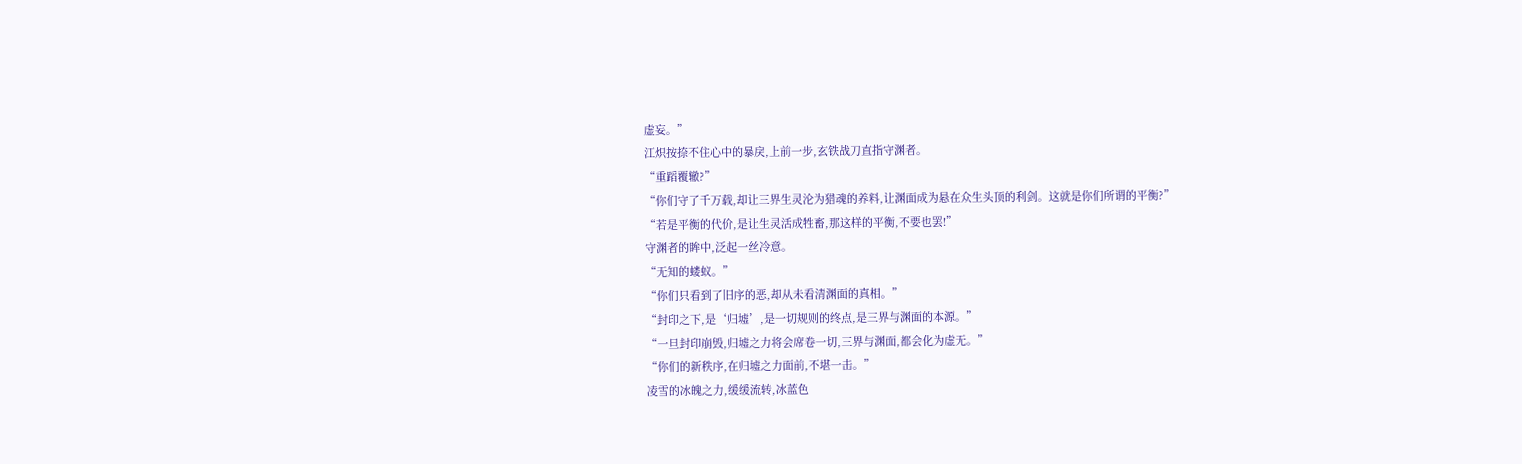虚妄。”
江炽按捺不住心中的暴戾,上前一步,玄铁战刀直指守渊者。
“重蹈覆辙?”
“你们守了千万载,却让三界生灵沦为猎魂的养料,让渊面成为悬在众生头顶的利剑。这就是你们所谓的平衡?”
“若是平衡的代价,是让生灵活成牲畜,那这样的平衡,不要也罢!”
守渊者的眸中,泛起一丝冷意。
“无知的蝼蚁。”
“你们只看到了旧序的恶,却从未看清渊面的真相。”
“封印之下,是‘归墟’,是一切规则的终点,是三界与渊面的本源。”
“一旦封印崩毁,归墟之力将会席卷一切,三界与渊面,都会化为虚无。”
“你们的新秩序,在归墟之力面前,不堪一击。”
凌雪的冰魄之力,缓缓流转,冰蓝色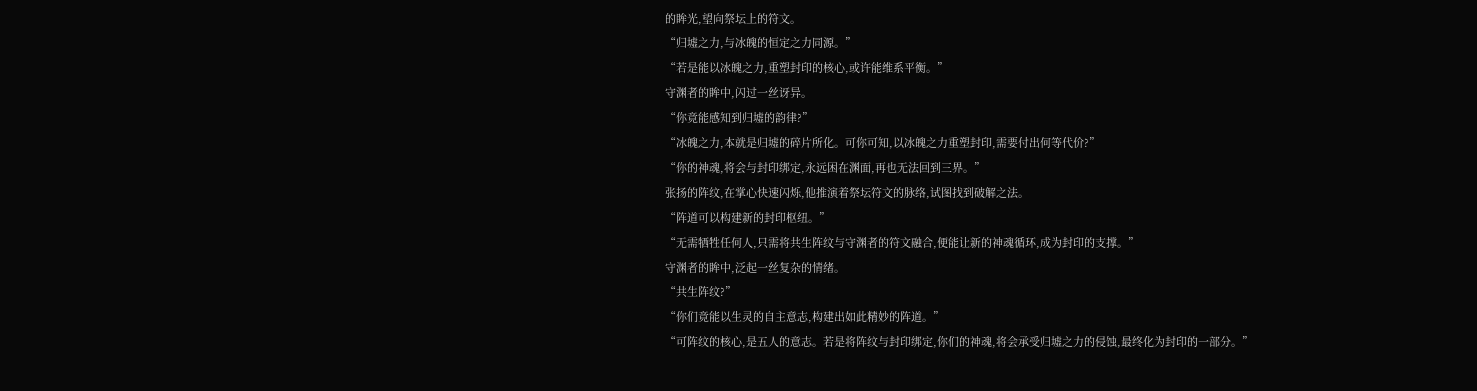的眸光,望向祭坛上的符文。
“归墟之力,与冰魄的恒定之力同源。”
“若是能以冰魄之力,重塑封印的核心,或许能维系平衡。”
守渊者的眸中,闪过一丝讶异。
“你竟能感知到归墟的韵律?”
“冰魄之力,本就是归墟的碎片所化。可你可知,以冰魄之力重塑封印,需要付出何等代价?”
“你的神魂,将会与封印绑定,永远困在渊面,再也无法回到三界。”
张扬的阵纹,在掌心快速闪烁,他推演着祭坛符文的脉络,试图找到破解之法。
“阵道可以构建新的封印枢纽。”
“无需牺牲任何人,只需将共生阵纹与守渊者的符文融合,便能让新的神魂循环,成为封印的支撑。”
守渊者的眸中,泛起一丝复杂的情绪。
“共生阵纹?”
“你们竟能以生灵的自主意志,构建出如此精妙的阵道。”
“可阵纹的核心,是五人的意志。若是将阵纹与封印绑定,你们的神魂,将会承受归墟之力的侵蚀,最终化为封印的一部分。”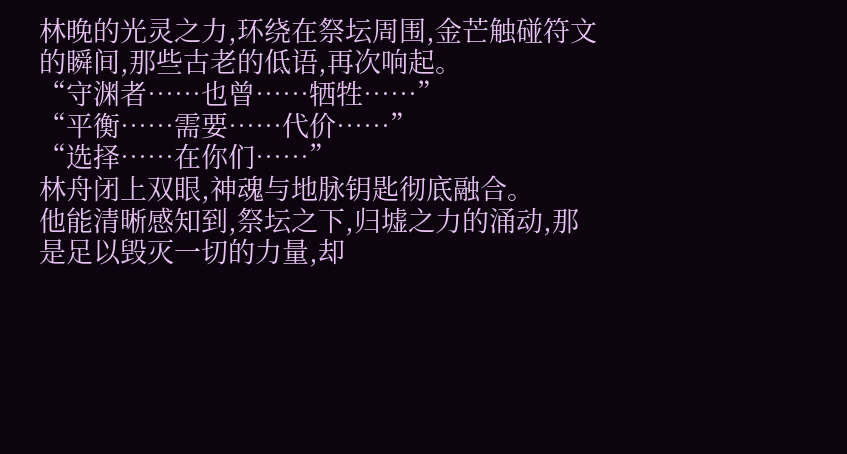林晚的光灵之力,环绕在祭坛周围,金芒触碰符文的瞬间,那些古老的低语,再次响起。
“守渊者……也曾……牺牲……”
“平衡……需要……代价……”
“选择……在你们……”
林舟闭上双眼,神魂与地脉钥匙彻底融合。
他能清晰感知到,祭坛之下,归墟之力的涌动,那是足以毁灭一切的力量,却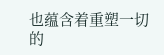也蕴含着重塑一切的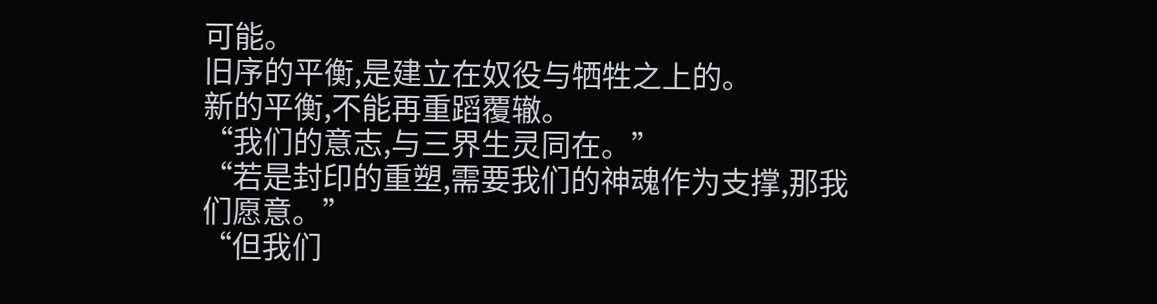可能。
旧序的平衡,是建立在奴役与牺牲之上的。
新的平衡,不能再重蹈覆辙。
“我们的意志,与三界生灵同在。”
“若是封印的重塑,需要我们的神魂作为支撑,那我们愿意。”
“但我们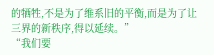的牺牲,不是为了维系旧的平衡,而是为了让三界的新秩序,得以延续。”
“我们要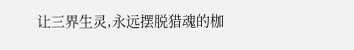让三界生灵,永远摆脱猎魂的枷